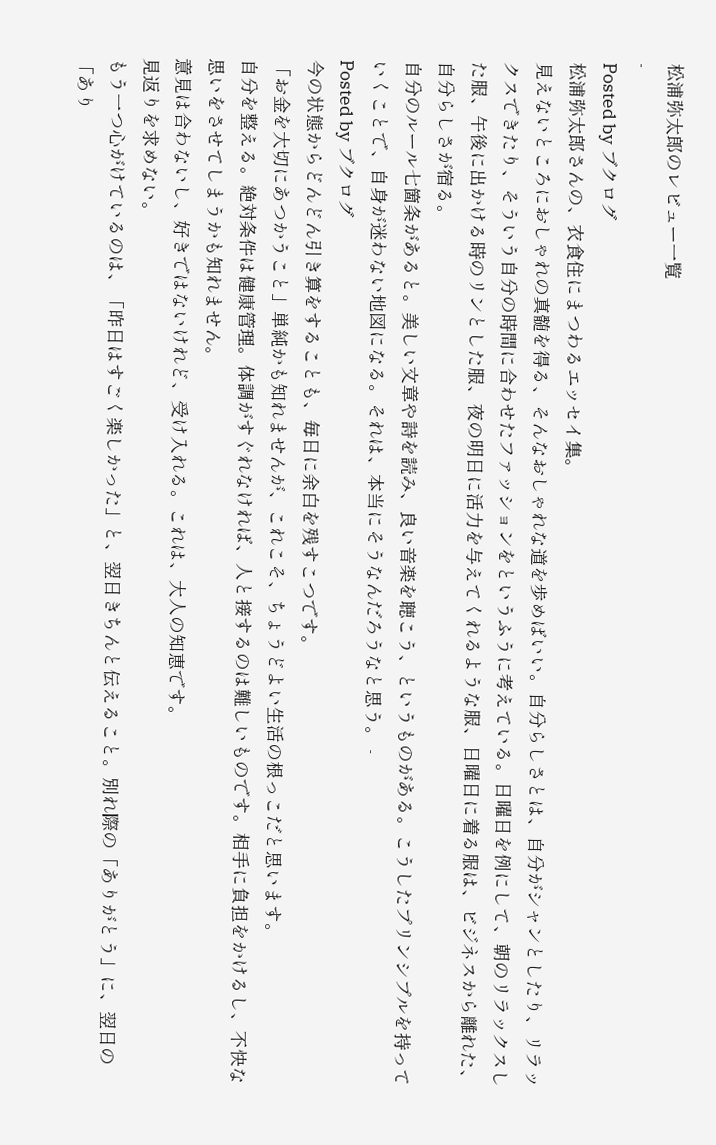松浦弥太郎のレビュー一覧
-
Posted by ブクログ
松浦弥太郎さんの、衣食住にまつわるエッセイ集。
見えないところにおしゃれの真髄を得る、そんなおしゃれな道を歩めばいい。自分らしさとは、自分がシャンとしたり、リラックスできたり、そういう自分の時間に合わせたファッションをというふうに考えている。日曜日を例にして、朝のリラックスした服、午後に出かける時のリンとした服、夜の明日に活力を与えてくれるような服、日曜日に着る服は、ビジネスから離れた、自分らしさが宿る。
自分のルール七箇条があると。美しい文章や詩を読み、良い音楽を聴こう、というものがある。こうしたプリンシプルを持っていくことで、自身が迷わない地図になる。それは、本当にそうなんだろうなと思う。 -
Posted by ブクログ
今の状態からどんどん引き算をすることも、毎日に余白を残すこつです。
「お金を大切にあつかうこと」単純かも知れませんが、これこそ、ちょうどよい生活の根っこだと思います。
自分を整える。絶対条件は健康管理。体調がすぐれなければ、人と接するのは難しいものです。相手に負担をかけるし、不快な思いをさせてしまうかも知れません。
意見は合わないし、好きではないけれど、受け入れる。これは、大人の知恵です。
見返りを求めない。
もう一つ心がけているのは、「昨日はすごく楽しかった」と、翌日きちんと伝えること。別れ際の「ありがとう」に、翌日の「あり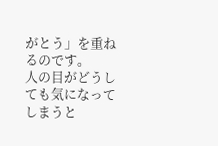がとう」を重ねるのです。
人の目がどうしても気になってしまうと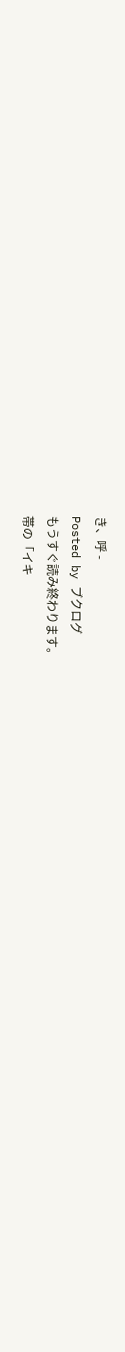き、呼 -
Posted by ブクログ
もうすぐ読み終わります。
帯の「イキ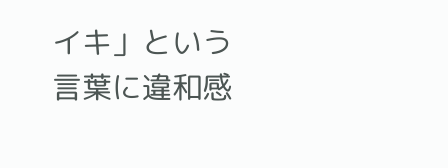イキ」という言葉に違和感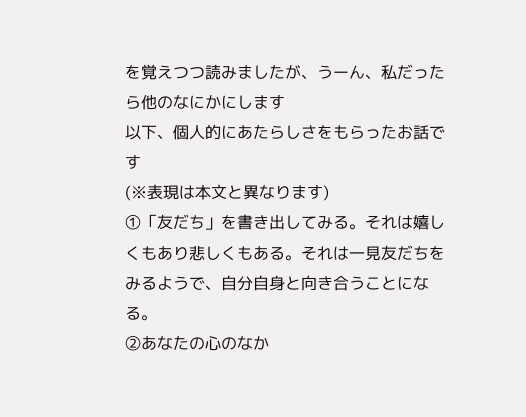を覚えつつ読みましたが、うーん、私だったら他のなにかにします
以下、個人的にあたらしさをもらったお話です
(※表現は本文と異なります)
①「友だち」を書き出してみる。それは嬉しくもあり悲しくもある。それは一見友だちをみるようで、自分自身と向き合うことになる。
②あなたの心のなか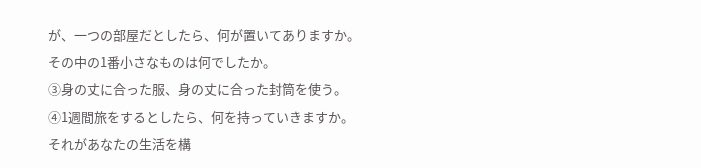が、一つの部屋だとしたら、何が置いてありますか。その中の1番小さなものは何でしたか。
③身の丈に合った服、身の丈に合った封筒を使う。
④1週間旅をするとしたら、何を持っていきますか。それがあなたの生活を構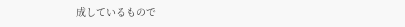成しているもので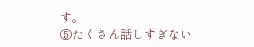す。
⑤たくさん話しすぎない